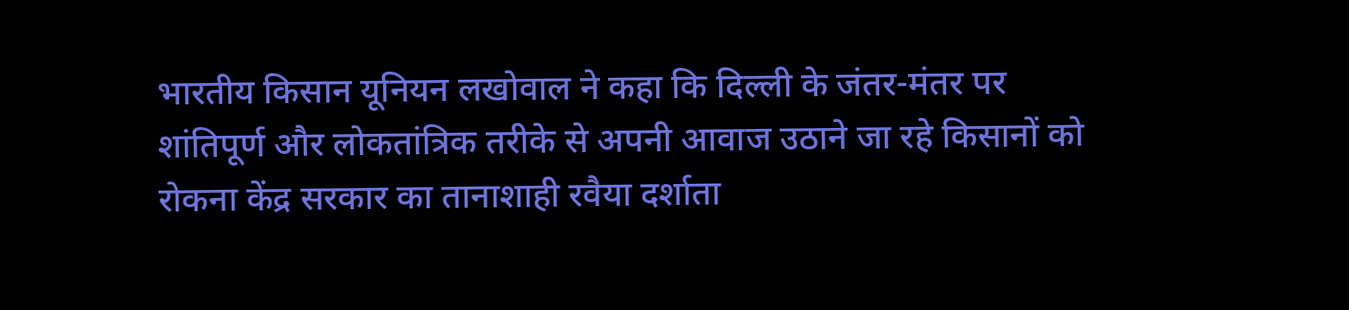भारतीय किसान यूनियन लखोवाल ने कहा कि दिल्ली के जंतर-मंतर पर शांतिपूर्ण और लोकतांत्रिक तरीके से अपनी आवाज उठाने जा रहे किसानों को रोकना केंद्र सरकार का तानाशाही रवैया दर्शाता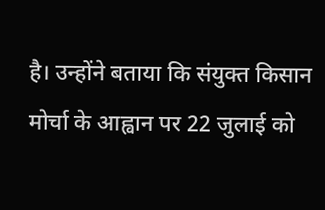है। उन्होंने बताया कि संयुक्त किसान मोर्चा के आह्वान पर 22 जुलाई को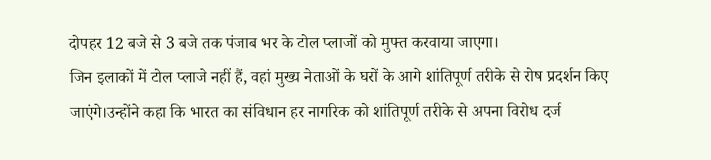दोपहर 12 बजे से 3 बजे तक पंजाब भर के टोल प्लाजों को मुफ्त करवाया जाएगा।
जिन इलाकों में टोल प्लाजे नहीं हैं, वहां मुख्य नेताओं के घरों के आगे शांतिपूर्ण तरीके से रोष प्रदर्शन किए जाएंगे।उन्होंने कहा कि भारत का संविधान हर नागरिक को शांतिपूर्ण तरीके से अपना विरोध दर्ज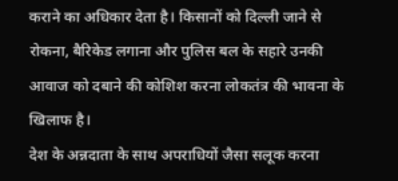कराने का अधिकार देता है। किसानों को दिल्ली जाने से रोकना, बैरिकेड लगाना और पुलिस बल के सहारे उनकी आवाज को दबाने की कोशिश करना लोकतंत्र की भावना के खिलाफ है।
देश के अन्नदाता के साथ अपराधियों जैसा सलूक करना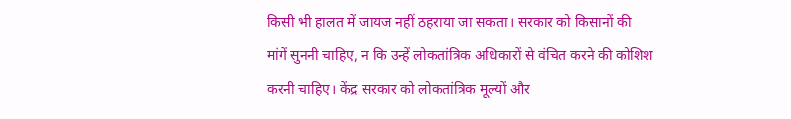किसी भी हालत में जायज नहीं ठहराया जा सकता। सरकार को किसानों की मांगें सुननी चाहिए, न कि उन्हें लोकतांत्रिक अधिकारों से वंचित करने की कोशिश करनी चाहिए। केंद्र सरकार को लोकतांत्रिक मूल्यों और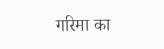गरिमा का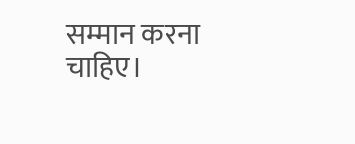सम्मान करना चाहिए।